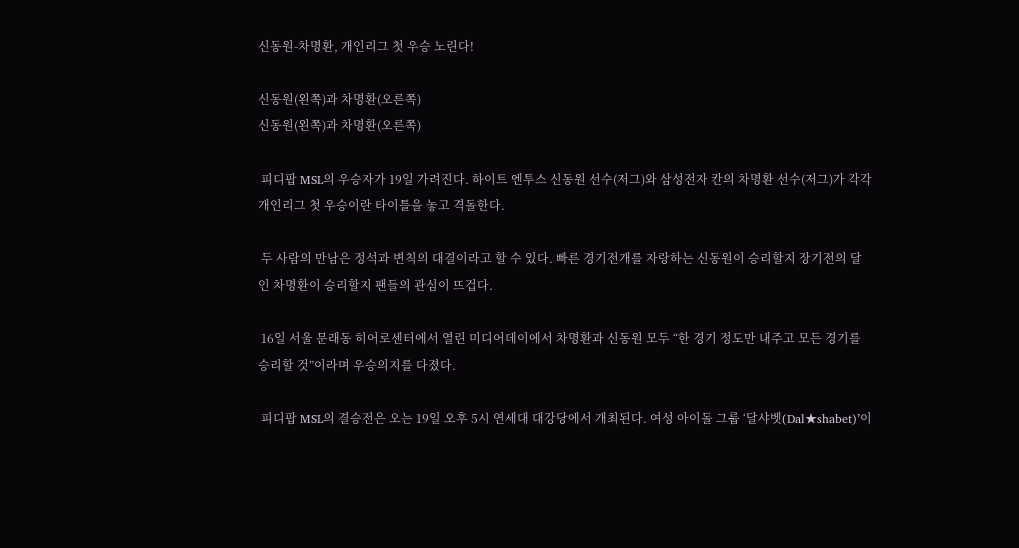신동원-차명환, 개인리그 첫 우승 노린다!

신동원(왼쪽)과 차명환(오른쪽)
신동원(왼쪽)과 차명환(오른쪽)

 피디팝 MSL의 우승자가 19일 가려진다. 하이트 엔투스 신동원 선수(저그)와 삼성전자 칸의 차명환 선수(저그)가 각각 개인리그 첫 우승이란 타이틀을 놓고 격돌한다.

 두 사람의 만남은 정석과 변칙의 대결이라고 할 수 있다. 빠른 경기전개를 자랑하는 신동원이 승리할지 장기전의 달인 차명환이 승리할지 팬들의 관심이 뜨겁다.

 16일 서울 문래동 히어로센터에서 열린 미디어데이에서 차명환과 신동원 모두 “한 경기 정도만 내주고 모든 경기를 승리할 것”이라며 우승의지를 다졌다.

 피디팝 MSL의 결승전은 오는 19일 오후 5시 연세대 대강당에서 개최된다. 여성 아이돌 그룹 ‘달샤벳(Dal★shabet)’이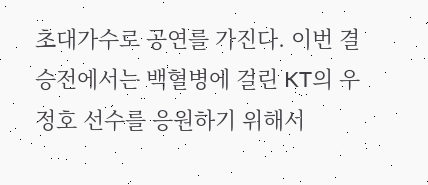초대가수로 공연를 가진다. 이번 결승전에서는 백혈병에 걸린 KT의 우정호 선수를 응원하기 위해서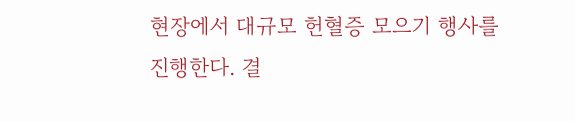현장에서 대규모 헌혈증 모으기 행사를 진행한다. 결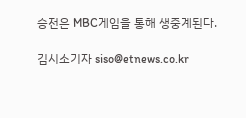승전은 MBC게임을 통해 생중계된다.

김시소기자 siso@etnews.co.kr